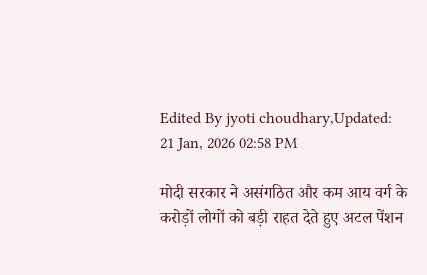Edited By jyoti choudhary,Updated: 21 Jan, 2026 02:58 PM

मोदी सरकार ने असंगठित और कम आय वर्ग के करोड़ों लोगों को बड़ी राहत देते हुए अटल पेंशन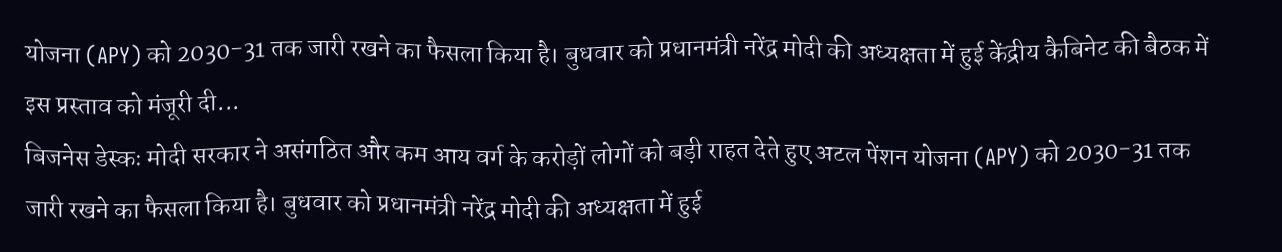योजना (APY) को 2030-31 तक जारी रखने का फैसला किया है। बुधवार को प्रधानमंत्री नरेंद्र मोदी की अध्यक्षता में हुई केंद्रीय कैबिनेट की बैठक में इस प्रस्ताव को मंजूरी दी...
बिजनेस डेस्कः मोदी सरकार ने असंगठित और कम आय वर्ग के करोड़ों लोगों को बड़ी राहत देते हुए अटल पेंशन योजना (APY) को 2030-31 तक जारी रखने का फैसला किया है। बुधवार को प्रधानमंत्री नरेंद्र मोदी की अध्यक्षता में हुई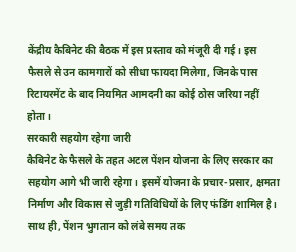केंद्रीय कैबिनेट की बैठक में इस प्रस्ताव को मंजूरी दी गई। इस फैसले से उन कामगारों को सीधा फायदा मिलेगा, जिनके पास रिटायरमेंट के बाद नियमित आमदनी का कोई ठोस जरिया नहीं होता।
सरकारी सहयोग रहेगा जारी
कैबिनेट के फैसले के तहत अटल पेंशन योजना के लिए सरकार का सहयोग आगे भी जारी रहेगा। इसमें योजना के प्रचार-प्रसार, क्षमता निर्माण और विकास से जुड़ी गतिविधियों के लिए फंडिंग शामिल है। साथ ही, पेंशन भुगतान को लंबे समय तक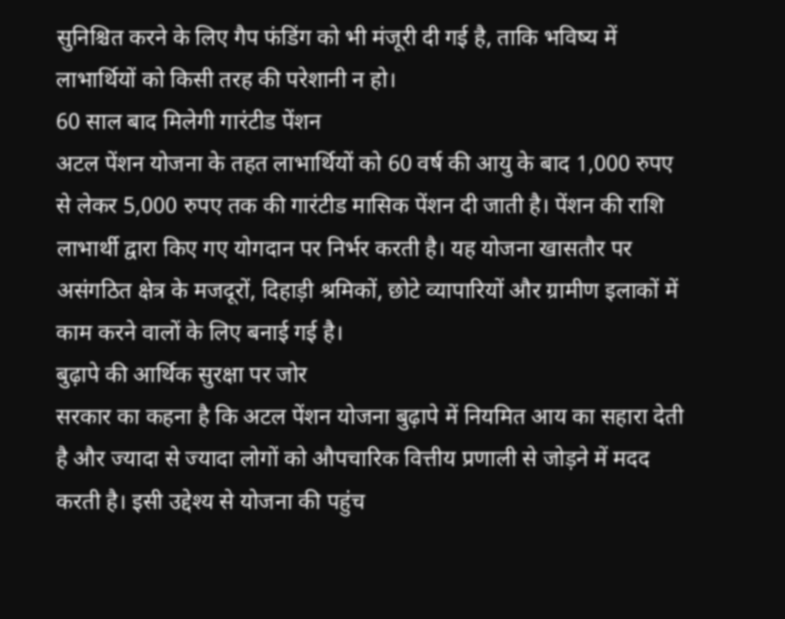सुनिश्चित करने के लिए गैप फंडिंग को भी मंजूरी दी गई है, ताकि भविष्य में लाभार्थियों को किसी तरह की परेशानी न हो।
60 साल बाद मिलेगी गारंटीड पेंशन
अटल पेंशन योजना के तहत लाभार्थियों को 60 वर्ष की आयु के बाद 1,000 रुपए से लेकर 5,000 रुपए तक की गारंटीड मासिक पेंशन दी जाती है। पेंशन की राशि लाभार्थी द्वारा किए गए योगदान पर निर्भर करती है। यह योजना खासतौर पर असंगठित क्षेत्र के मजदूरों, दिहाड़ी श्रमिकों, छोटे व्यापारियों और ग्रामीण इलाकों में काम करने वालों के लिए बनाई गई है।
बुढ़ापे की आर्थिक सुरक्षा पर जोर
सरकार का कहना है कि अटल पेंशन योजना बुढ़ापे में नियमित आय का सहारा देती है और ज्यादा से ज्यादा लोगों को औपचारिक वित्तीय प्रणाली से जोड़ने में मदद करती है। इसी उद्देश्य से योजना की पहुंच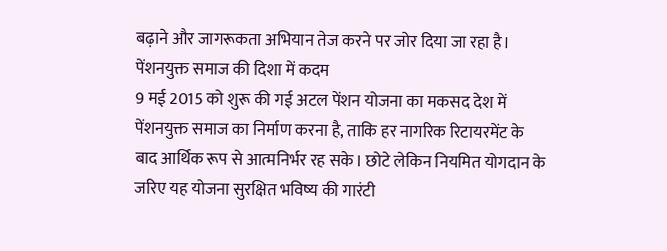बढ़ाने और जागरूकता अभियान तेज करने पर जोर दिया जा रहा है।
पेंशनयुक्त समाज की दिशा में कदम
9 मई 2015 को शुरू की गई अटल पेंशन योजना का मकसद देश में पेंशनयुक्त समाज का निर्माण करना है, ताकि हर नागरिक रिटायरमेंट के बाद आर्थिक रूप से आत्मनिर्भर रह सके। छोटे लेकिन नियमित योगदान के जरिए यह योजना सुरक्षित भविष्य की गारंटी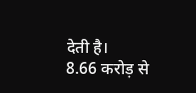देती है।
8.66 करोड़ से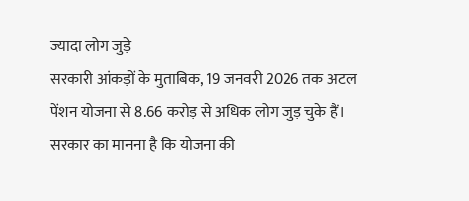ज्यादा लोग जुड़े
सरकारी आंकड़ों के मुताबिक, 19 जनवरी 2026 तक अटल पेंशन योजना से 8.66 करोड़ से अधिक लोग जुड़ चुके हैं। सरकार का मानना है कि योजना की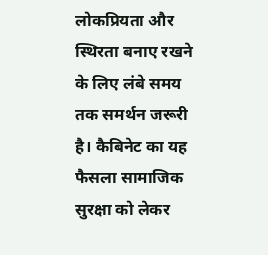लोकप्रियता और स्थिरता बनाए रखने के लिए लंबे समय तक समर्थन जरूरी है। कैबिनेट का यह फैसला सामाजिक सुरक्षा को लेकर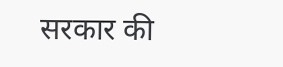सरकार की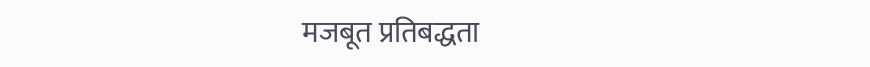मजबूत प्रतिबद्धता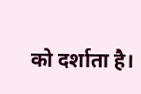को दर्शाता है।